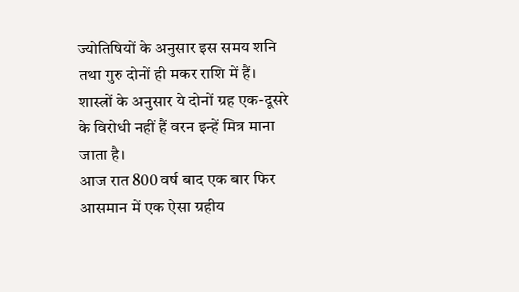ज्योतिषियों के अनुसार इस समय शनि तथा गुरु दोनों ही मकर राशि में हैं। शास्त्रों के अनुसार ये दोनों ग्रह एक-दूसरे के विरोधी नहीं हैं वरन इन्हें मित्र माना जाता है।
आज रात 800 वर्ष बाद एक बार फिर आसमान में एक ऐसा ग्रहीय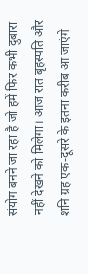संयोग बनने जा रहा है जो हमें फिर कभी दुबारा नहीं देखने को मिलेगा। आज रात बृहस्पति और शनि ग्रह एक-दूसरे के इतना करीब आ जाएंगे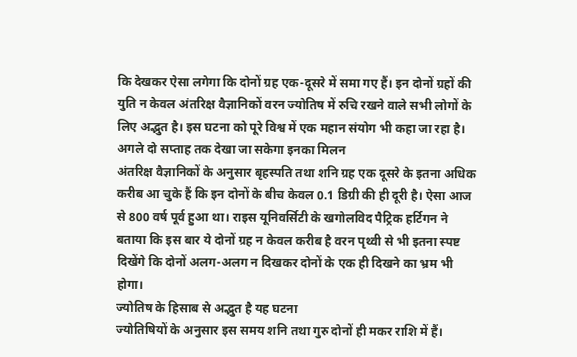कि देखकर ऐसा लगेगा कि दोनों ग्रह एक-दूसरे में समा गए हैं। इन दोनों ग्रहों की युति न केवल अंतरिक्ष वैज्ञानिकों वरन ज्योतिष में रुचि रखने वाले सभी लोगों के लिए अद्भुत है। इस घटना को पूरे विश्व में एक महान संयोग भी कहा जा रहा है।
अगले दो सप्ताह तक देखा जा सकेगा इनका मिलन
अंतरिक्ष वैज्ञानिकों के अनुसार बृहस्पति तथा शनि ग्रह एक दूसरे के इतना अधिक करीब आ चुके हैं कि इन दोनों के बीच केवल 0.1 डिग्री की ही दूरी है। ऐसा आज से 800 वर्ष पूर्व हुआ था। राइस यूनिवर्सिटी के खगोलविद पैट्रिक हर्टिगन ने बताया कि इस बार ये दोनों ग्रह न केवल करीब है वरन पृथ्वी से भी इतना स्पष्ट दिखेंगे कि दोनों अलग-अलग न दिखकर दोनों के एक ही दिखने का भ्रम भी होगा।
ज्योतिष के हिसाब से अद्भुत है यह घटना
ज्योतिषियों के अनुसार इस समय शनि तथा गुरु दोनों ही मकर राशि में हैं।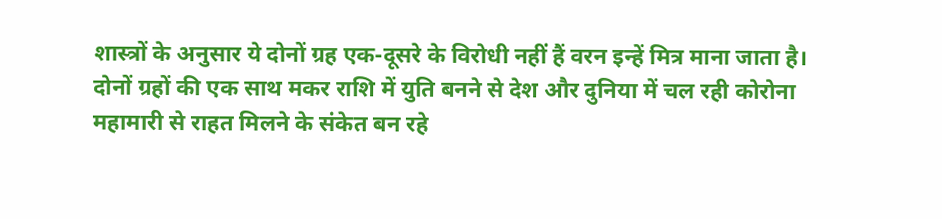शास्त्रों के अनुसार ये दोनों ग्रह एक-दूसरे के विरोधी नहीं हैं वरन इन्हें मित्र माना जाता है। दोनों ग्रहों की एक साथ मकर राशि में युति बनने से देश और दुनिया में चल रही कोरोना महामारी से राहत मिलने के संकेत बन रहे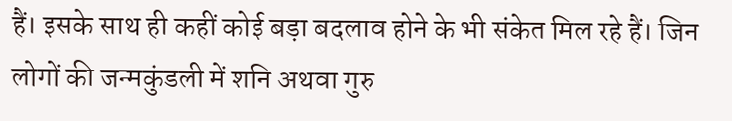हैं। इसके साथ ही कहीं कोई बड़ा बदलाव होने के भी संकेत मिल रहे हैं। जिन लोगों की जन्मकुंडली में शनि अथवा गुरु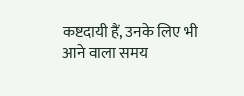कष्टदायी हैं, उनके लिए भी आने वाला समय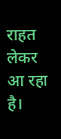राहत लेकर आ रहा है।